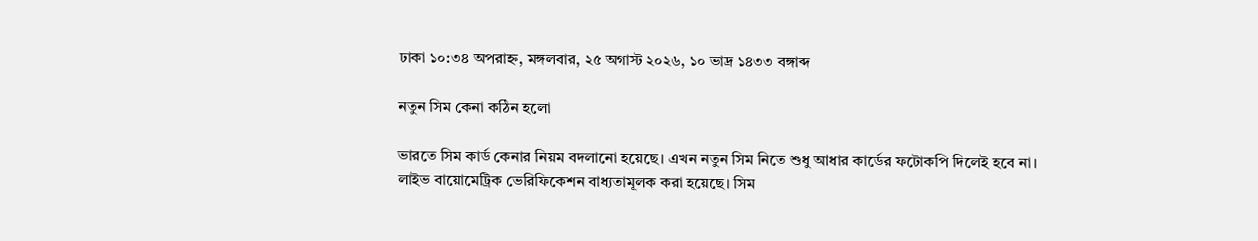ঢাকা ১০:৩৪ অপরাহ্ন, মঙ্গলবার, ২৫ অগাস্ট ২০২৬, ১০ ভাদ্র ১৪৩৩ বঙ্গাব্দ

নতুন সিম কেনা কঠিন হলো

ভারতে সিম কার্ড কেনার নিয়ম বদলানো হয়েছে। এখন নতুন সিম নিতে শুধু আধার কার্ডের ফটোকপি দিলেই হবে না। লাইভ বায়োমেট্রিক ভেরিফিকেশন বাধ্যতামূলক করা হয়েছে। সিম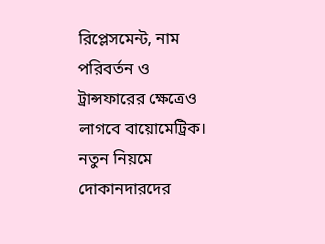রিপ্লেসমেন্ট, নাম পরিবর্তন ও ট্রান্সফারের ক্ষেত্রেও লাগবে বায়োমেট্রিক। নতুন নিয়মে দোকানদারদের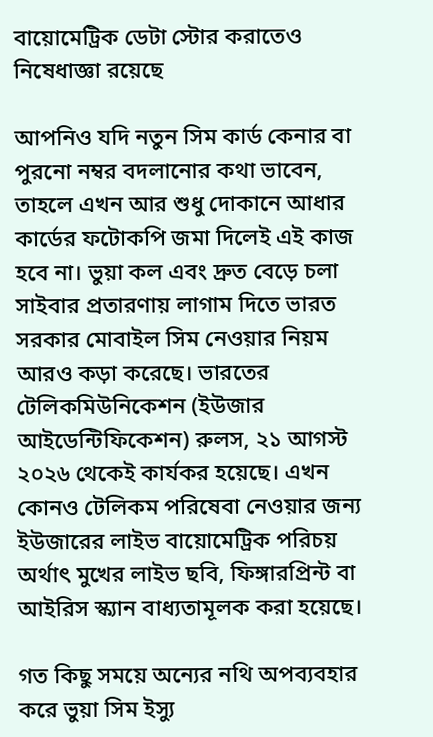বায়োমেট্রিক ডেটা স্টোর করাতেও নিষেধাজ্ঞা রয়েছে

আপনিও যদি নতুন সিম কার্ড কেনার বা পুরনো নম্বর বদলানোর কথা ভাবেন, তাহলে এখন আর শুধু দোকানে আধার কার্ডের ফটোকপি জমা দিলেই এই কাজ হবে না। ভুয়া কল এবং দ্রুত বেড়ে চলা সাইবার প্রতারণায় লাগাম দিতে ভারত সরকার মোবাইল সিম নেওয়ার নিয়ম আরও কড়া করেছে। ভারতের টেলিকমিউনিকেশন (ইউজার আইডেন্টিফিকেশন) রুলস, ২১ আগস্ট ২০২৬ থেকেই কার্যকর হয়েছে। এখন কোনও টেলিকম পরিষেবা নেওয়ার জন্য ইউজারের লাইভ বায়োমেট্রিক পরিচয় অর্থাৎ মুখের লাইভ ছবি, ফিঙ্গারপ্রিন্ট বা আইরিস স্ক্যান বাধ্যতামূলক করা হয়েছে।

গত কিছু সময়ে অন্যের নথি অপব্যবহার করে ভুয়া সিম ইস্যু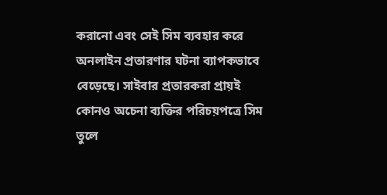করানো এবং সেই সিম ব্যবহার করে অনলাইন প্রতারণার ঘটনা ব্যাপকভাবে বেড়েছে। সাইবার প্রতারকরা প্রায়ই কোনও অচেনা ব্যক্তির পরিচয়পত্রে সিম তুলে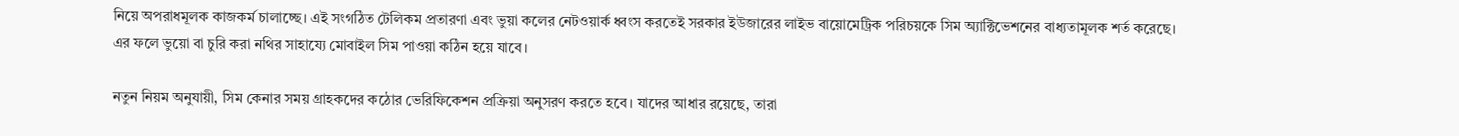নিয়ে অপরাধমূলক কাজকর্ম চালাচ্ছে। এই সংগঠিত টেলিকম প্রতারণা এবং ভুয়া কলের নেটওয়ার্ক ধ্বংস করতেই সরকার ইউজারের লাইভ বায়োমেট্রিক পরিচয়কে সিম অ্যাক্টিভেশনের বাধ্যতামূলক শর্ত করেছে। এর ফলে ভুয়ো বা চুরি করা নথির সাহায্যে মোবাইল সিম পাওয়া কঠিন হয়ে যাবে।

নতুন নিয়ম অনুযায়ী, সিম কেনার সময় গ্রাহকদের কঠোর ভেরিফিকেশন প্রক্রিয়া অনুসরণ করতে হবে। যাদের আধার রয়েছে, তারা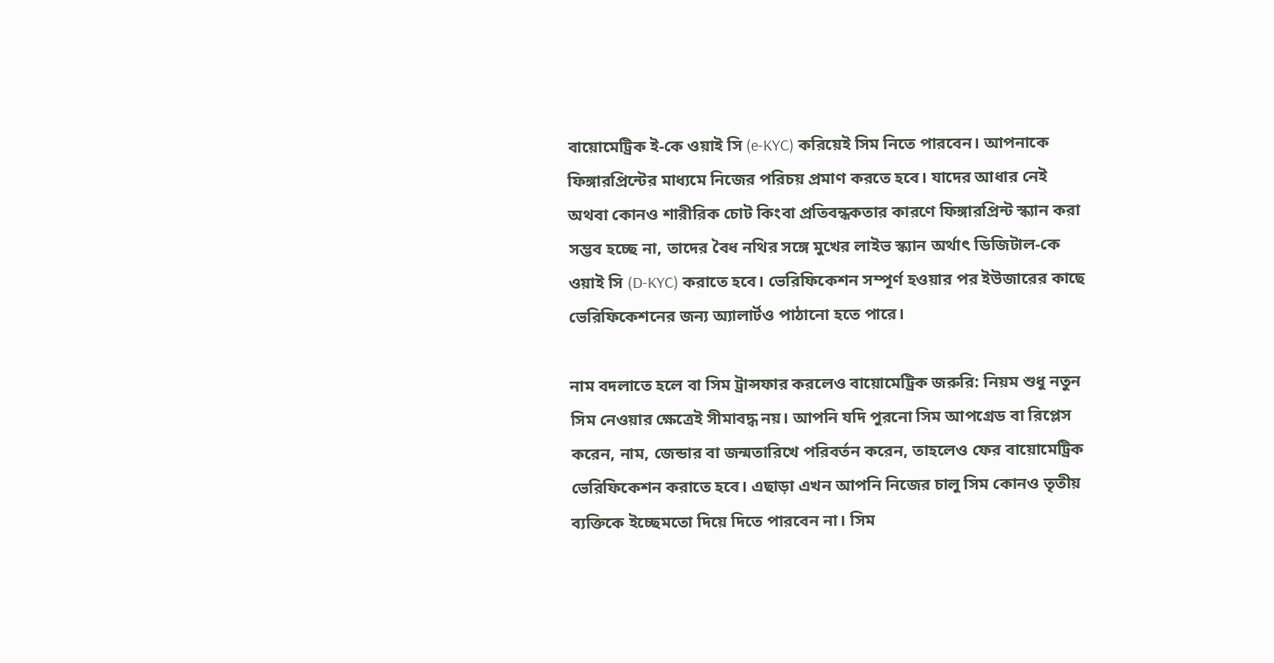বায়োমেট্রিক ই-কে ওয়াই সি (e-KYC) করিয়েই সিম নিতে পারবেন। আপনাকে ফিঙ্গারপ্রিন্টের মাধ্যমে নিজের পরিচয় প্রমাণ করতে হবে। যাদের আধার নেই অথবা কোনও শারীরিক চোট কিংবা প্রতিবন্ধকতার কারণে ফিঙ্গারপ্রিন্ট স্ক্যান করা সম্ভব হচ্ছে না, তাদের বৈধ নথির সঙ্গে মুখের লাইভ স্ক্যান অর্থাৎ ডিজিটাল-কে ওয়াই সি (D-KYC) করাতে হবে। ভেরিফিকেশন সম্পূর্ণ হওয়ার পর ইউজারের কাছে ভেরিফিকেশনের জন্য অ্যালার্টও পাঠানো হতে পারে।

নাম বদলাতে হলে বা সিম ট্রান্সফার করলেও বায়োমেট্রিক জরুরি: নিয়ম শুধু নতুন সিম নেওয়ার ক্ষেত্রেই সীমাবদ্ধ নয়। আপনি যদি পুরনো সিম আপগ্রেড বা রিপ্লেস করেন, নাম, জেন্ডার বা জন্মতারিখে পরিবর্তন করেন, তাহলেও ফের বায়োমেট্রিক ভেরিফিকেশন করাতে হবে। এছাড়া এখন আপনি নিজের চালু সিম কোনও তৃতীয় ব্যক্তিকে ইচ্ছেমতো দিয়ে দিতে পারবেন না। সিম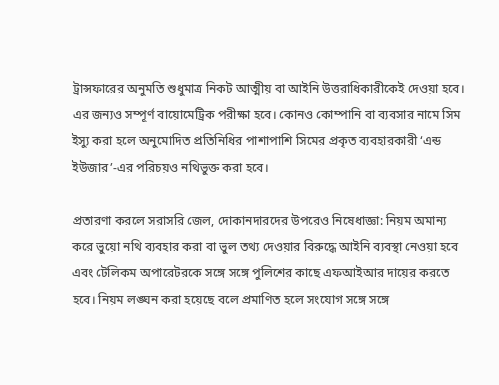ট্রান্সফারের অনুমতি শুধুমাত্র নিকট আত্মীয় বা আইনি উত্তরাধিকারীকেই দেওয়া হবে। এর জন্যও সম্পূর্ণ বায়োমেট্রিক পরীক্ষা হবে। কোনও কোম্পানি বা ব্যবসার নামে সিম ইস্যু করা হলে অনুমোদিত প্রতিনিধির পাশাপাশি সিমের প্রকৃত ব্যবহারকারী ‘এন্ড ইউজার’-এর পরিচয়ও নথিভুক্ত করা হবে।

প্রতারণা করলে সরাসরি জেল, দোকানদারদের উপরেও নিষেধাজ্ঞা: নিয়ম অমান্য করে ভুয়ো নথি ব্যবহার করা বা ভুল তথ্য দেওয়ার বিরুদ্ধে আইনি ব্যবস্থা নেওয়া হবে এবং টেলিকম অপারেটরকে সঙ্গে সঙ্গে পুলিশের কাছে এফআইআর দায়ের করতে হবে। নিয়ম লঙ্ঘন করা হয়েছে বলে প্রমাণিত হলে সংযোগ সঙ্গে সঙ্গে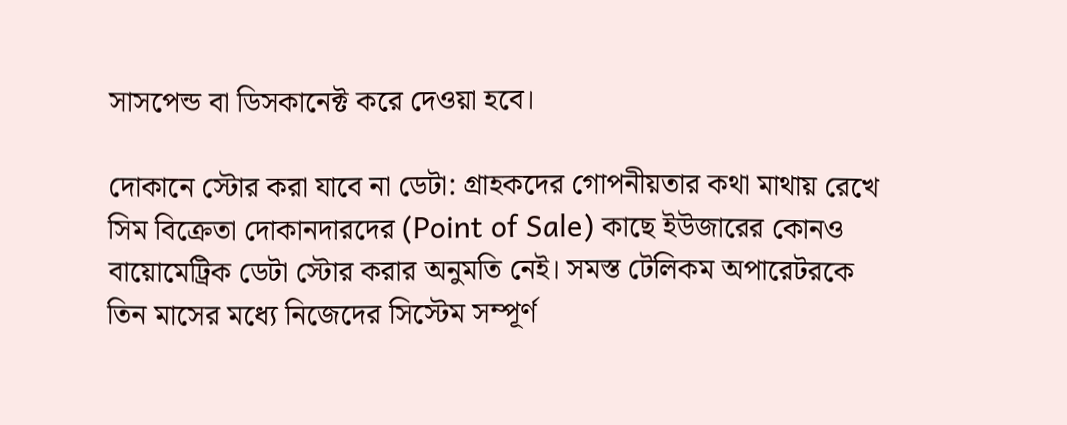সাসপেন্ড বা ডিসকানেক্ট করে দেওয়া হবে।

দোকানে স্টোর করা যাবে না ডেটা: গ্রাহকদের গোপনীয়তার কথা মাথায় রেখে সিম বিক্রেতা দোকানদারদের (Point of Sale) কাছে ইউজারের কোনও বায়োমেট্রিক ডেটা স্টোর করার অনুমতি নেই। সমস্ত টেলিকম অপারেটরকে তিন মাসের মধ্যে নিজেদের সিস্টেম সম্পূর্ণ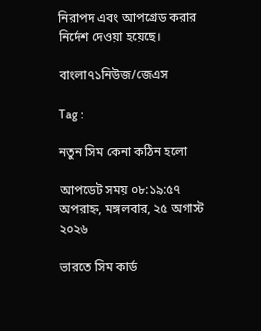নিরাপদ এবং আপগ্রেড করার নির্দেশ দেওয়া হয়েছে।

বাংলা৭১নিউজ/জেএস

Tag :

নতুন সিম কেনা কঠিন হলো

আপডেট সময় ০৮:১৯:৫৭ অপরাহ্ন, মঙ্গলবার, ২৫ অগাস্ট ২০২৬

ভারতে সিম কার্ড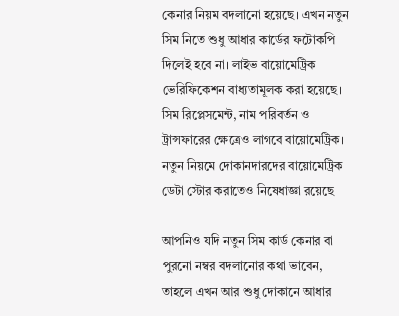কেনার নিয়ম বদলানো হয়েছে। এখন নতুন সিম নিতে শুধু আধার কার্ডের ফটোকপি দিলেই হবে না। লাইভ বায়োমেট্রিক ভেরিফিকেশন বাধ্যতামূলক করা হয়েছে। সিম রিপ্লেসমেন্ট, নাম পরিবর্তন ও ট্রান্সফারের ক্ষেত্রেও লাগবে বায়োমেট্রিক। নতুন নিয়মে দোকানদারদের বায়োমেট্রিক ডেটা স্টোর করাতেও নিষেধাজ্ঞা রয়েছে

আপনিও যদি নতুন সিম কার্ড কেনার বা পুরনো নম্বর বদলানোর কথা ভাবেন, তাহলে এখন আর শুধু দোকানে আধার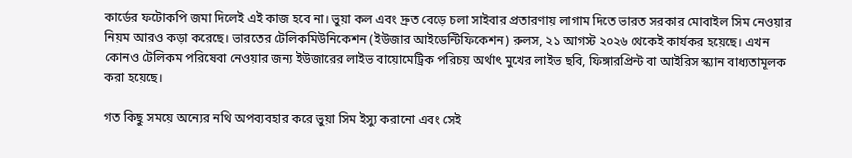কার্ডের ফটোকপি জমা দিলেই এই কাজ হবে না। ভুয়া কল এবং দ্রুত বেড়ে চলা সাইবার প্রতারণায় লাগাম দিতে ভারত সরকার মোবাইল সিম নেওয়ার নিয়ম আরও কড়া করেছে। ভারতের টেলিকমিউনিকেশন (ইউজার আইডেন্টিফিকেশন) রুলস, ২১ আগস্ট ২০২৬ থেকেই কার্যকর হয়েছে। এখন কোনও টেলিকম পরিষেবা নেওয়ার জন্য ইউজারের লাইভ বায়োমেট্রিক পরিচয় অর্থাৎ মুখের লাইভ ছবি, ফিঙ্গারপ্রিন্ট বা আইরিস স্ক্যান বাধ্যতামূলক করা হয়েছে।

গত কিছু সময়ে অন্যের নথি অপব্যবহার করে ভুয়া সিম ইস্যু করানো এবং সেই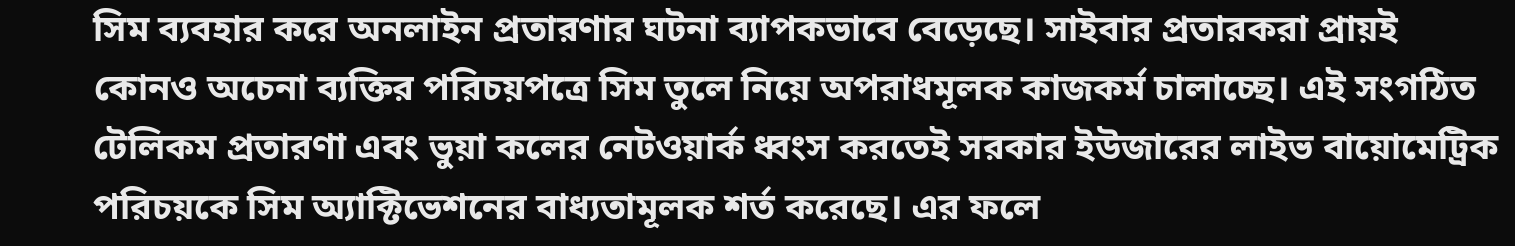সিম ব্যবহার করে অনলাইন প্রতারণার ঘটনা ব্যাপকভাবে বেড়েছে। সাইবার প্রতারকরা প্রায়ই কোনও অচেনা ব্যক্তির পরিচয়পত্রে সিম তুলে নিয়ে অপরাধমূলক কাজকর্ম চালাচ্ছে। এই সংগঠিত টেলিকম প্রতারণা এবং ভুয়া কলের নেটওয়ার্ক ধ্বংস করতেই সরকার ইউজারের লাইভ বায়োমেট্রিক পরিচয়কে সিম অ্যাক্টিভেশনের বাধ্যতামূলক শর্ত করেছে। এর ফলে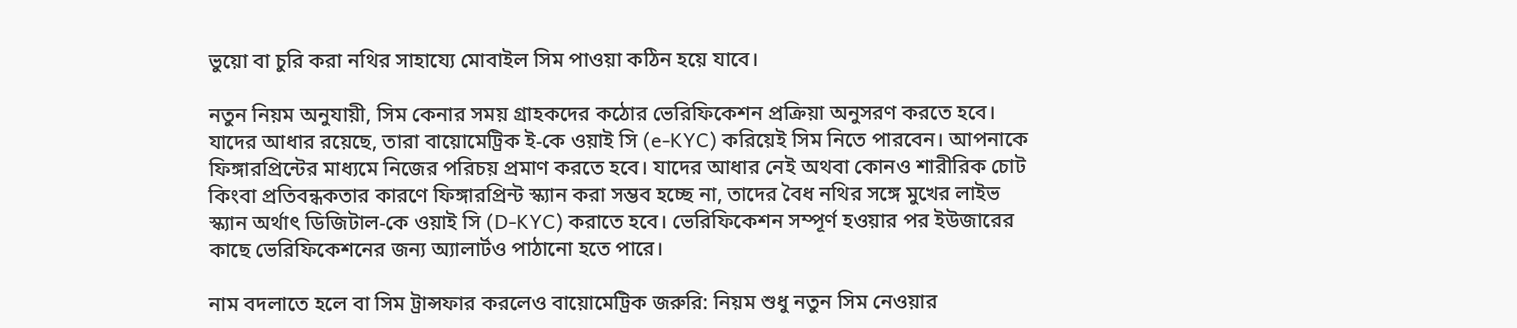ভুয়ো বা চুরি করা নথির সাহায্যে মোবাইল সিম পাওয়া কঠিন হয়ে যাবে।

নতুন নিয়ম অনুযায়ী, সিম কেনার সময় গ্রাহকদের কঠোর ভেরিফিকেশন প্রক্রিয়া অনুসরণ করতে হবে। যাদের আধার রয়েছে, তারা বায়োমেট্রিক ই-কে ওয়াই সি (e-KYC) করিয়েই সিম নিতে পারবেন। আপনাকে ফিঙ্গারপ্রিন্টের মাধ্যমে নিজের পরিচয় প্রমাণ করতে হবে। যাদের আধার নেই অথবা কোনও শারীরিক চোট কিংবা প্রতিবন্ধকতার কারণে ফিঙ্গারপ্রিন্ট স্ক্যান করা সম্ভব হচ্ছে না, তাদের বৈধ নথির সঙ্গে মুখের লাইভ স্ক্যান অর্থাৎ ডিজিটাল-কে ওয়াই সি (D-KYC) করাতে হবে। ভেরিফিকেশন সম্পূর্ণ হওয়ার পর ইউজারের কাছে ভেরিফিকেশনের জন্য অ্যালার্টও পাঠানো হতে পারে।

নাম বদলাতে হলে বা সিম ট্রান্সফার করলেও বায়োমেট্রিক জরুরি: নিয়ম শুধু নতুন সিম নেওয়ার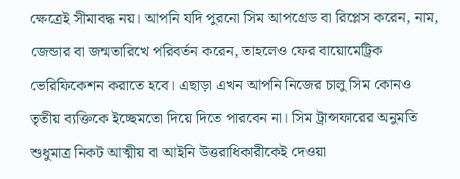ক্ষেত্রেই সীমাবদ্ধ নয়। আপনি যদি পুরনো সিম আপগ্রেড বা রিপ্লেস করেন, নাম, জেন্ডার বা জন্মতারিখে পরিবর্তন করেন, তাহলেও ফের বায়োমেট্রিক ভেরিফিকেশন করাতে হবে। এছাড়া এখন আপনি নিজের চালু সিম কোনও তৃতীয় ব্যক্তিকে ইচ্ছেমতো দিয়ে দিতে পারবেন না। সিম ট্রান্সফারের অনুমতি শুধুমাত্র নিকট আত্মীয় বা আইনি উত্তরাধিকারীকেই দেওয়া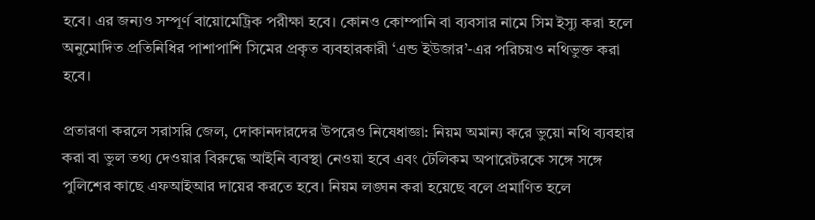হবে। এর জন্যও সম্পূর্ণ বায়োমেট্রিক পরীক্ষা হবে। কোনও কোম্পানি বা ব্যবসার নামে সিম ইস্যু করা হলে অনুমোদিত প্রতিনিধির পাশাপাশি সিমের প্রকৃত ব্যবহারকারী ‘এন্ড ইউজার’-এর পরিচয়ও নথিভুক্ত করা হবে।

প্রতারণা করলে সরাসরি জেল, দোকানদারদের উপরেও নিষেধাজ্ঞা: নিয়ম অমান্য করে ভুয়ো নথি ব্যবহার করা বা ভুল তথ্য দেওয়ার বিরুদ্ধে আইনি ব্যবস্থা নেওয়া হবে এবং টেলিকম অপারেটরকে সঙ্গে সঙ্গে পুলিশের কাছে এফআইআর দায়ের করতে হবে। নিয়ম লঙ্ঘন করা হয়েছে বলে প্রমাণিত হলে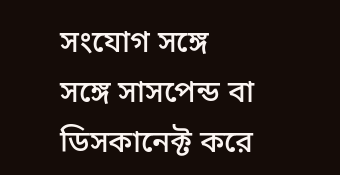সংযোগ সঙ্গে সঙ্গে সাসপেন্ড বা ডিসকানেক্ট করে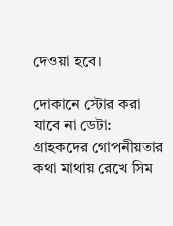দেওয়া হবে।

দোকানে স্টোর করা যাবে না ডেটা: গ্রাহকদের গোপনীয়তার কথা মাথায় রেখে সিম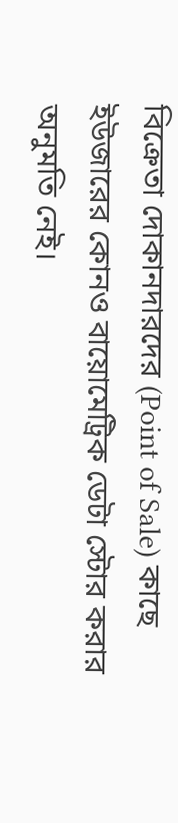বিক্রেতা দোকানদারদের (Point of Sale) কাছে ইউজারের কোনও বায়োমেট্রিক ডেটা স্টোর করার অনুমতি নেই।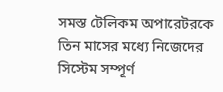সমস্ত টেলিকম অপারেটরকে তিন মাসের মধ্যে নিজেদের সিস্টেম সম্পূর্ণ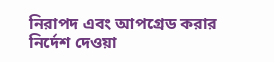নিরাপদ এবং আপগ্রেড করার নির্দেশ দেওয়া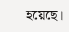হয়েছে।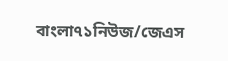বাংলা৭১নিউজ/জেএস